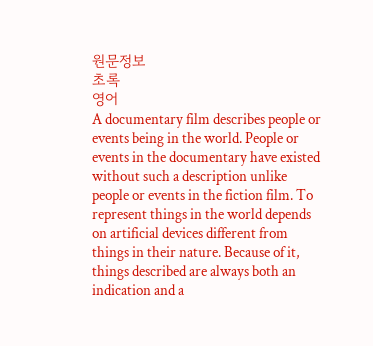원문정보
초록
영어
A documentary film describes people or events being in the world. People or events in the documentary have existed without such a description unlike people or events in the fiction film. To represent things in the world depends on artificial devices different from things in their nature. Because of it, things described are always both an indication and a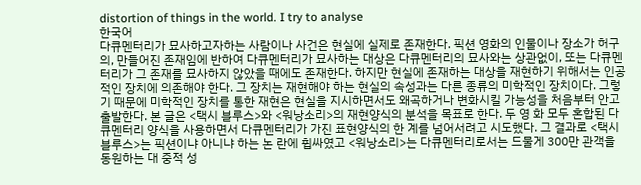distortion of things in the world. I try to analyse
한국어
다큐멘터리가 묘사하고자하는 사람이나 사건은 현실에 실제로 존재한다. 픽션 영화의 인물이나 장소가 허구의, 만들어진 존재임에 반하여 다큐멘터리가 묘사하는 대상은 다큐멘터리의 묘사와는 상관없이, 또는 다큐멘터리가 그 존재를 묘사하지 않았을 때에도 존재한다. 하지만 현실에 존재하는 대상을 재현하기 위해서는 인공적인 장치에 의존해야 한다. 그 장치는 재현해야 하는 현실의 속성과는 다른 종류의 미학적인 장치이다. 그렇기 때문에 미학적인 장치를 통한 재현은 현실을 지시하면서도 왜곡하거나 변화시킬 가능성을 처음부터 안고 출발한다. 본 글은 <택시 블루스>와 <워낭소리>의 재현양식의 분석을 목표로 한다. 두 영 화 모두 혼합된 다큐멘터리 양식을 사용하면서 다큐멘터리가 가진 표현양식의 한 계를 넘어서려고 시도했다. 그 결과로 <택시 블루스>는 픽션이냐 아니냐 하는 논 란에 휩싸였고 <워낭소리>는 다큐멘터리로서는 드물게 300만 관객을 동원하는 대 중적 성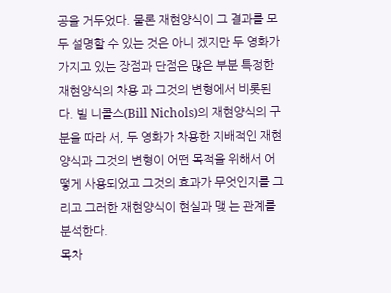공을 거두었다. 물론 재현양식이 그 결과를 모두 설명할 수 있는 것은 아니 겠지만 두 영화가 가지고 있는 장점과 단점은 많은 부분 특정한 재현양식의 차용 과 그것의 변형에서 비롯된다. 빌 니콜스(Bill Nichols)의 재현양식의 구분을 따라 서, 두 영화가 차용한 지배적인 재현양식과 그것의 변형이 어떤 목적을 위해서 어 떻게 사용되었고 그것의 효과가 무엇인지를 그리고 그러한 재현양식이 현실과 맺 는 관계를 분석한다.
목차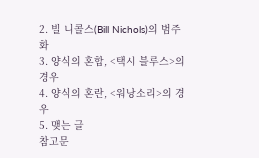2. 빌 니콜스(Bill Nichols)의 범주화
3. 양식의 혼합, <택시 블루스>의 경우
4. 양식의 혼란, <워낭소리>의 경우
5. 맺는 글
참고문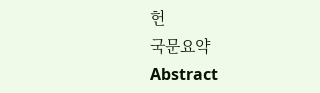헌
국문요약
Abstract